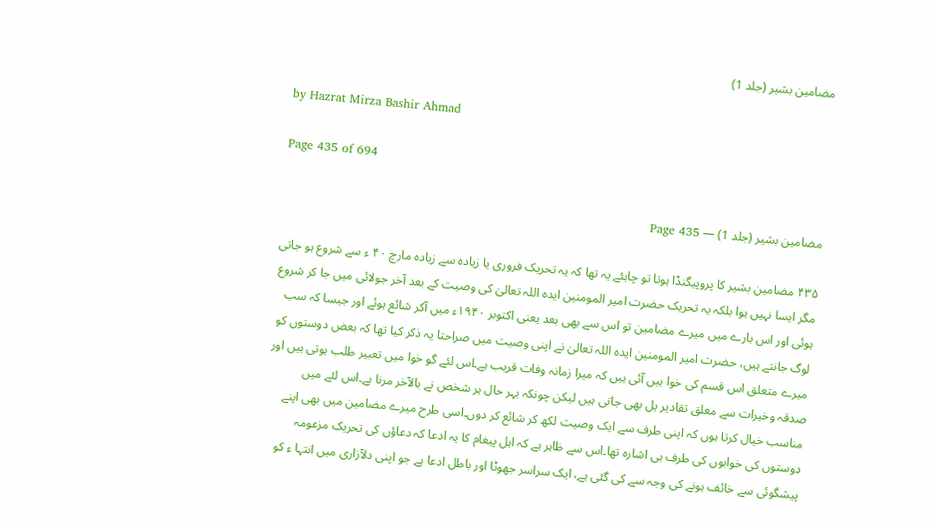مضامین بشیر (جلد 1)

by Hazrat Mirza Bashir Ahmad

Page 435 of 694

مضامین بشیر (جلد 1) — Page 435

۴۳۵ مضامین بشیر کا پروپیگنڈا ہوتا تو چاہئے یہ تھا کہ یہ تحریک فروری یا زیادہ سے زیادہ مارچ ۴۰ ء سے شروع ہو جاتی مگر ایسا نہیں ہوا بلکہ یہ تحریک حضرت امیر المومنین ایدہ اللہ تعالیٰ کی وصیت کے بعد آخر جولائی میں جا کر شروع ہوئی اور اس بارے میں میرے مضامین تو اس سے بھی بعد یعنی اکتوبر ۱۹۴۰ء میں آکر شائع ہوئے اور جیسا کہ سب لوگ جانتے ہیں، حضرت امیر المومنین ایدہ اللہ تعالیٰ نے اپنی وصیت میں صراحتا یہ ذکر کیا تھا کہ بعض دوستوں کو میرے متعلق اس قسم کی خوا ہیں آئی ہیں کہ میرا زمانہ وفات قریب ہے۔اس لئے گو خوا میں تعبیر طلب ہوتی ہیں اور صدقہ وخیرات سے معلق تقادیر یل بھی جاتی ہیں لیکن چونکہ بہر حال ہر شخص نے بالآخر مرنا ہے۔اس لئے میں مناسب خیال کرتا ہوں کہ اپنی طرف سے ایک وصیت لکھ کر شائع کر دوں۔اسی طرح میرے مضامین میں بھی اپنے دوستوں کی خوابوں کی طرف ہی اشارہ تھا۔اس سے ظاہر ہے کہ اہل پیغام کا یہ ادعا کہ دعاؤں کی تحریک مزعومہ پیشگوئی سے خائف ہونے کی وجہ سے کی گئی ہے، ایک سراسر جھوٹا اور باطل ادعا ہے جو اپنی دلآزاری میں انتہا ء کو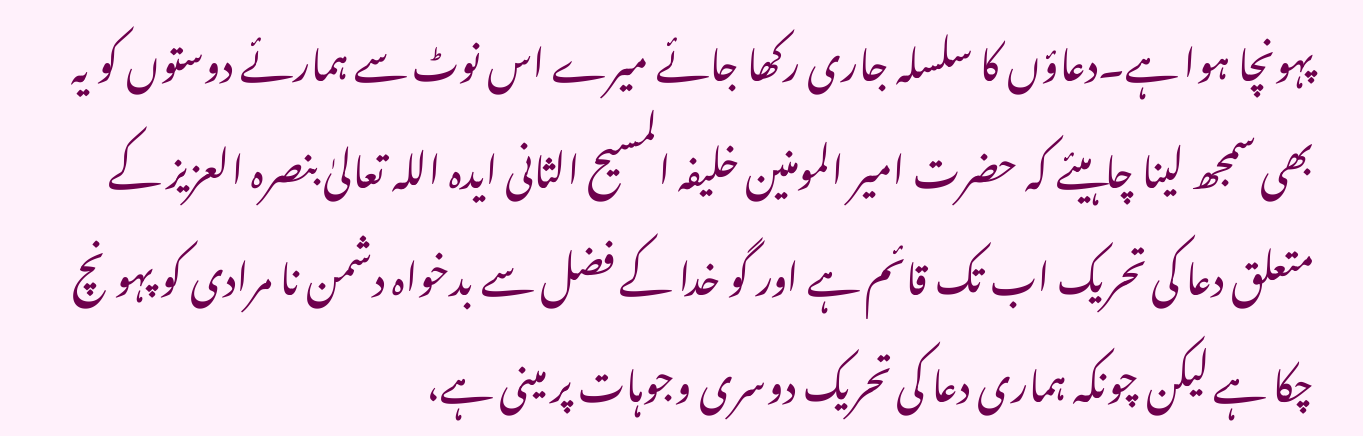پہونچا ہوا ہے۔دعاؤں کا سلسلہ جاری رکھا جائے میرے اس نوٹ سے ہمارئے دوستوں کو یہ بھی سمجھ لینا چاہیئے کہ حضرت امیر المومنین خلیفہ المسیح الثانی ایدہ اللہ تعالیٰ بنصرہ العزیز کے متعلق دعا کی تحریک اب تک قائم ہے اور گو خدا کے فضل سے بدخواہ دشمن نا مرادی کو پہونچ چکا ہے لیکن چونکہ ہماری دعا کی تحریک دوسری وجوہات پر مینی ہے،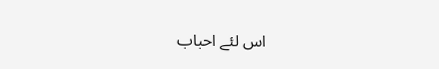اس لئے احباب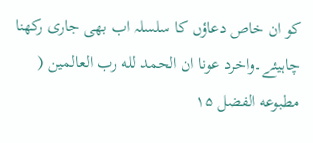کو ان خاص دعاؤں کا سلسلہ اب بھی جاری رکھنا چاہیئے۔واخرد عونا ان الحمد لله رب العالمين ( مطبوعه الفضل ۱۵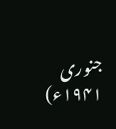جنوری ۱۹۴۱ء)